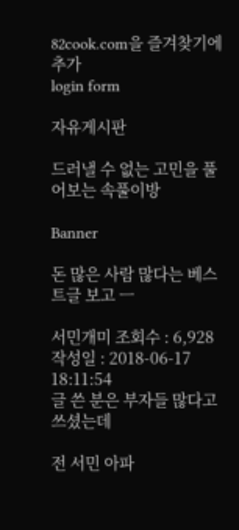82cook.com을 즐겨찾기에 추가
login form

자유게시판

드러낼 수 없는 고민을 풀어보는 속풀이방

Banner

돈 많은 사람 많다는 베스트글 보고 ㅡ

서민개미 조회수 : 6,928
작성일 : 2018-06-17 18:11:54
글 쓴 분은 부자들 많다고 쓰셨는데

전 서민 아파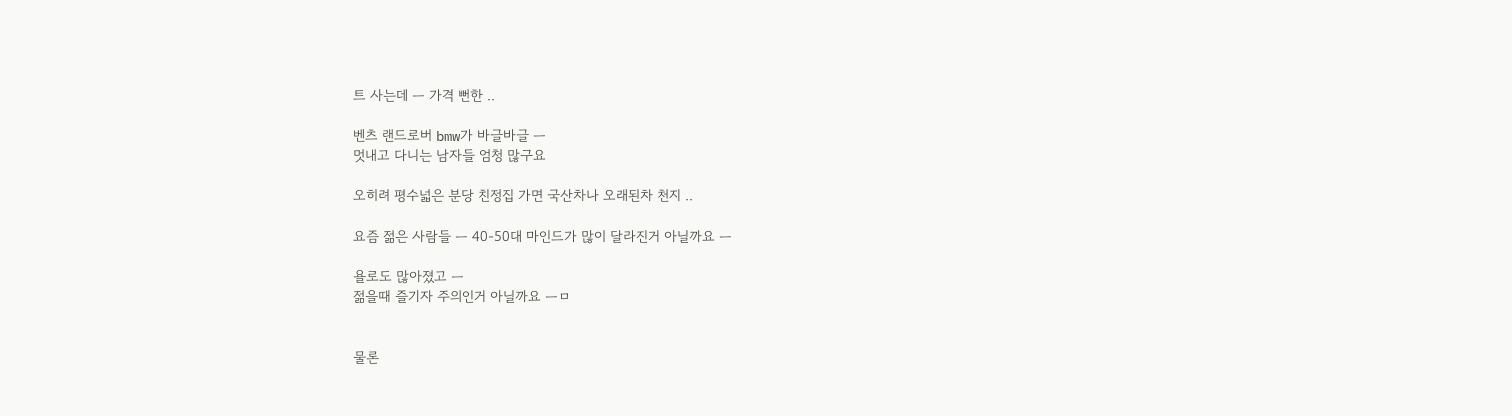트 사는데 ㅡ 가격 뻔한 ..

벤츠 랜드로버 bmw가 바글바글 ㅡ
멋내고 다니는 남자들 엄청 많구요

오히려 평수넓은 분당 친정집 가면 국산차나 오래된차 천지 ..

요즘 젊은 사람들 ㅡ 40-50대 마인드가 많이 달라진거 아닐까요 ㅡ

욜로도 많아졌고 ㅡ
젊을때 즐기자 주의인거 아닐까요 ㅡㅁ


물론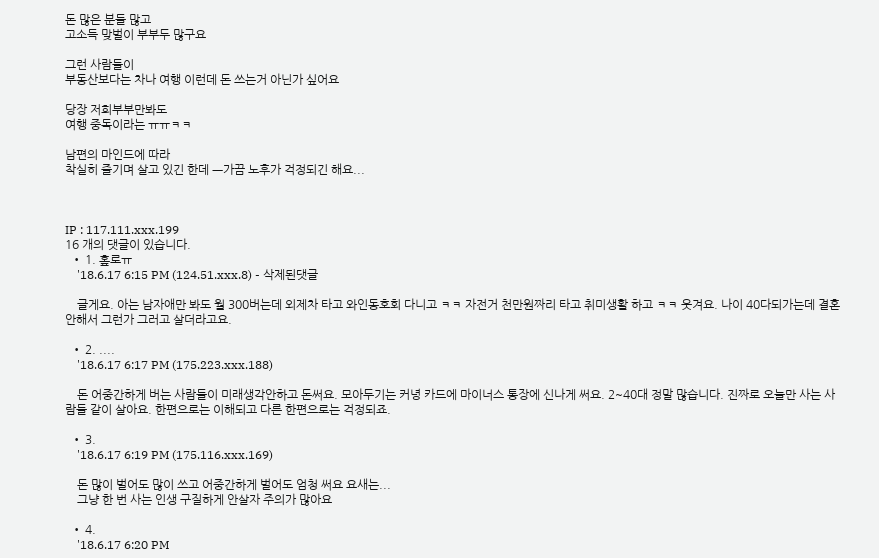돈 많은 분들 많고
고소득 맞벌이 부부두 많구요

그런 사람들이
부동산보다는 차나 여행 이런데 돈 쓰는거 아닌가 싶어요

당장 저희부부만봐도
여행 중독이라는 ㅠㅠㅋㅋ

남편의 마인드에 따라
착실히 즐기며 살고 있긴 한데 ㅡ가끔 노후가 걱정되긴 해요...



IP : 117.111.xxx.199
16 개의 댓글이 있습니다.
  • 1. 홒로ㅠ
    '18.6.17 6:15 PM (124.51.xxx.8) - 삭제된댓글

    글게요. 아는 남자애만 봐도 월 300버는데 외제차 타고 와인동호회 다니고 ㅋㅋ 자전거 천만원짜리 타고 취미생활 하고 ㅋㅋ 웃겨요. 나이 40다되가는데 결혼안해서 그런가 그러고 살더라고요.

  • 2. ....
    '18.6.17 6:17 PM (175.223.xxx.188)

    돈 어중간하게 버는 사람들이 미래생각안하고 돈써요. 모아두기는 커녕 카드에 마이너스 통장에 신나게 써요. 2~40대 정말 많습니다. 진짜로 오늘만 사는 사람들 같이 살아요. 한편으로는 이해되고 다른 한편으로는 걱정되죠.

  • 3.
    '18.6.17 6:19 PM (175.116.xxx.169)

    돈 많이 벌어도 많이 쓰고 어중간하게 벌어도 엄청 써요 요새는...
    그냥 한 번 사는 인생 구질하게 안살자 주의가 많아요

  • 4.
    '18.6.17 6:20 PM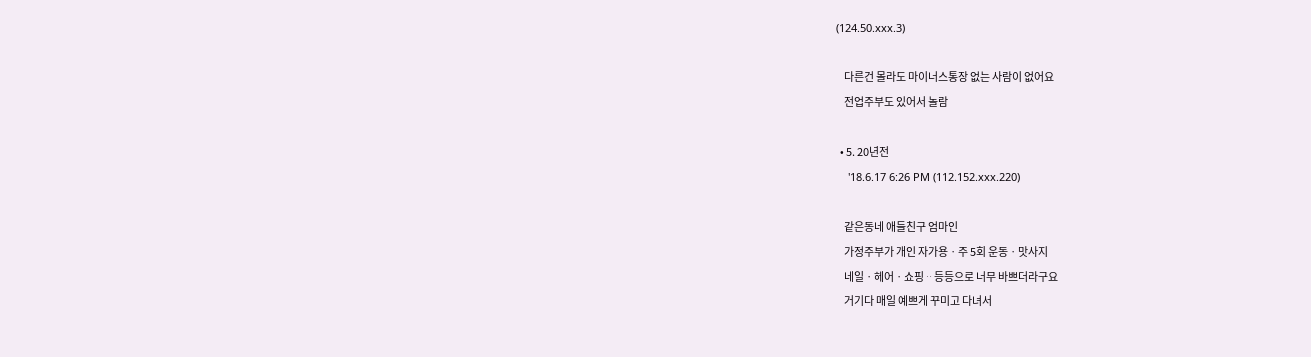(124.50.xxx.3)

    다른건 몰라도 마이너스통장 없는 사람이 없어요
    전업주부도 있어서 놀람

  • 5. 20년전
    '18.6.17 6:26 PM (112.152.xxx.220)

    같은동네 애들친구 엄마인
    가정주부가 개인 자가용ㆍ주 5회 운동ㆍ맛사지
    네일ㆍ헤어ㆍ쇼핑ᆢ등등으로 너무 바쁘더라구요
    거기다 매일 예쁘게 꾸미고 다녀서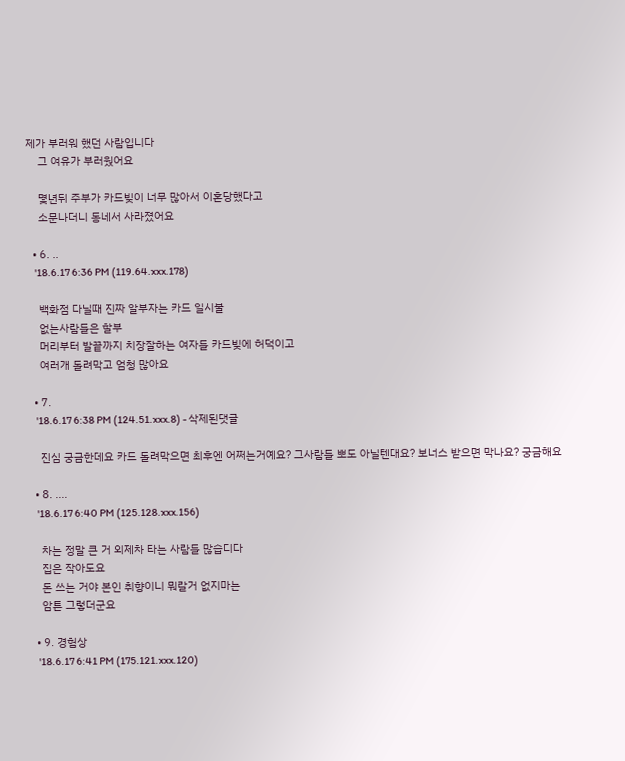제가 부러워 했던 사람입니다
    그 여유가 부러웠어요

    몇년뒤 주부가 카드빚이 너무 많아서 이혼당했다고
    소문나더니 동네서 사라졌어요

  • 6. ..
    '18.6.17 6:36 PM (119.64.xxx.178)

    백화점 다닐때 진짜 알부자는 카드 일시불
    없는사람들은 할부
    머리부터 발끝까지 치장잘하는 여자들 카드빚에 허덕이고
    여러개 돌려막고 엄청 많아요

  • 7.
    '18.6.17 6:38 PM (124.51.xxx.8) - 삭제된댓글

    진심 궁금한데요 카드 돌려막으면 최후엔 어쩌는거예요? 그사람들 뽀도 아닐텐대요? 보너스 받으면 막나요? 궁금해요

  • 8. ....
    '18.6.17 6:40 PM (125.128.xxx.156)

    차는 정말 큰 거 외제차 타는 사람들 많습디다
    집은 작아도요
    돈 쓰는 거야 본인 취향이니 뭐랄거 없지마는
    암튼 그렇더군요

  • 9. 경험상
    '18.6.17 6:41 PM (175.121.xxx.120)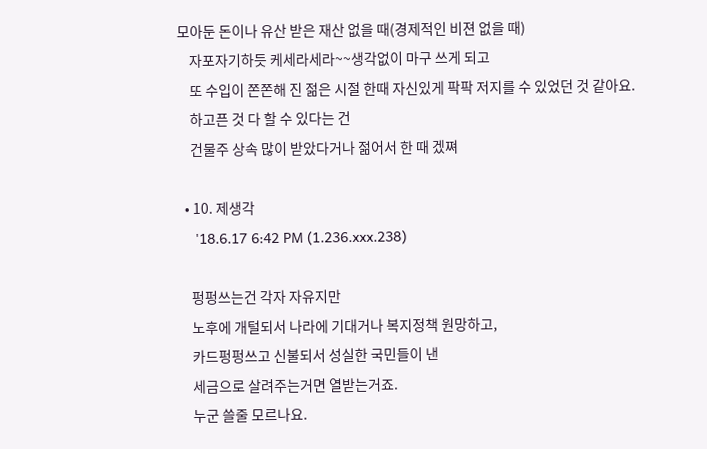모아둔 돈이나 유산 받은 재산 없을 때(경제적인 비젼 없을 때)
    자포자기하듯 케세라세라~~생각없이 마구 쓰게 되고
    또 수입이 쫀쫀해 진 젊은 시절 한때 자신있게 팍팍 저지를 수 있었던 것 같아요.
    하고픈 것 다 할 수 있다는 건
    건물주 상속 많이 받았다거나 젊어서 한 때 겠쪄

  • 10. 제생각
    '18.6.17 6:42 PM (1.236.xxx.238)

    펑펑쓰는건 각자 자유지만
    노후에 개털되서 나라에 기대거나 복지정책 원망하고,
    카드펑펑쓰고 신불되서 성실한 국민들이 낸
    세금으로 살려주는거면 열받는거죠.
    누군 쓸줄 모르나요.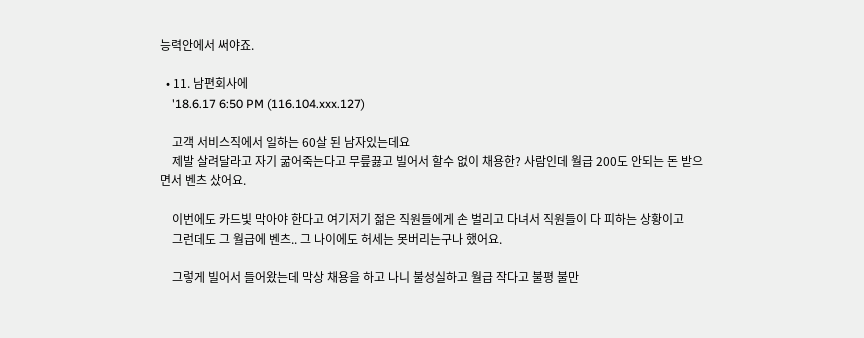능력안에서 써야죠.

  • 11. 남편회사에
    '18.6.17 6:50 PM (116.104.xxx.127)

    고객 서비스직에서 일하는 60살 된 남자있는데요
    제발 살려달라고 자기 굶어죽는다고 무릎끓고 빌어서 할수 없이 채용한? 사람인데 월급 200도 안되는 돈 받으면서 벤츠 샀어요.

    이번에도 카드빛 막아야 한다고 여기저기 젊은 직원들에게 손 벌리고 다녀서 직원들이 다 피하는 상황이고
    그런데도 그 월급에 벤츠.. 그 나이에도 허세는 못버리는구나 했어요.

    그렇게 빌어서 들어왔는데 막상 채용을 하고 나니 불성실하고 월급 작다고 불평 불만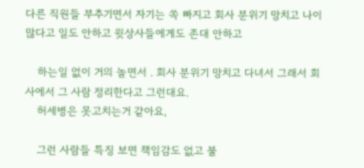다른 직원들 부추기면서 자기는 쏙 빠지고 회사 분위기 망치고 나이많다고 일도 안하고 윗상사들에게도 존대 안하고

    하는일 없이 거의 놀면서 . 회사 분위기 망치고 다녀서 그래서 회사에서 그 사람 정리한다고 그런대요.
    허세병은 못고치는거 같아요,

    그런 사람들 특징 보면 책임감도 없고 불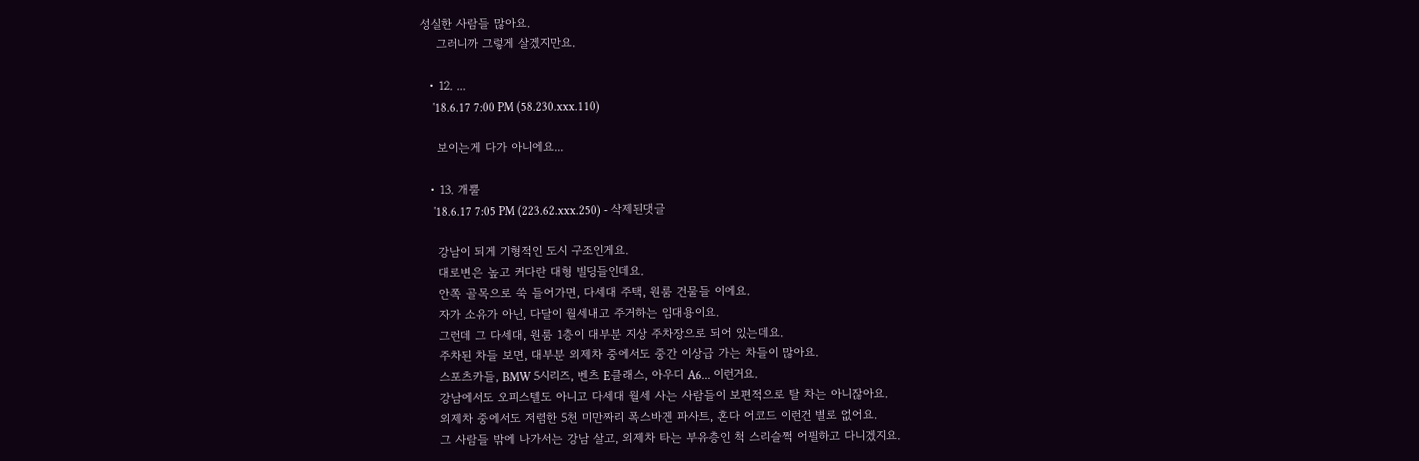성실한 사람들 많아요.
    그러니까 그렇게 살겠지만요.

  • 12. ...
    '18.6.17 7:00 PM (58.230.xxx.110)

    보이는게 다가 아니에요...

  • 13. 개뿔
    '18.6.17 7:05 PM (223.62.xxx.250) - 삭제된댓글

    강남이 되게 기형적인 도시 구조인게요.
    대로변은 높고 커다란 대형 빌딩들인데요.
    안쪽 골목으로 쑥 들어가면, 다세대 주택, 원룸 건물들 이에요.
    자가 소유가 아닌, 다달이 월세내고 주거하는 임대용이요.
    그런데 그 다세대, 원룸 1층이 대부분 지상 주차장으로 되어 있는데요.
    주차된 차들 보면, 대부분 외제차 중에서도 중간 이상급 가는 차들이 많아요.
    스포츠카들, BMW 5시리즈, 벤츠 E클래스, 아우디 A6... 이런거요.
    강남에서도 오피스텔도 아니고 다세대 월세 사는 사람들이 보편적으로 탈 차는 아니잖아요.
    외제차 중에서도 저렴한 5천 미만짜리 폭스바겐 파사트, 혼다 어코드 이런건 별로 없어요.
    그 사람들 밖에 나가서는 강남 살고, 외제차 타는 부유층인 척 스리슬쩍 어필하고 다니겠지요.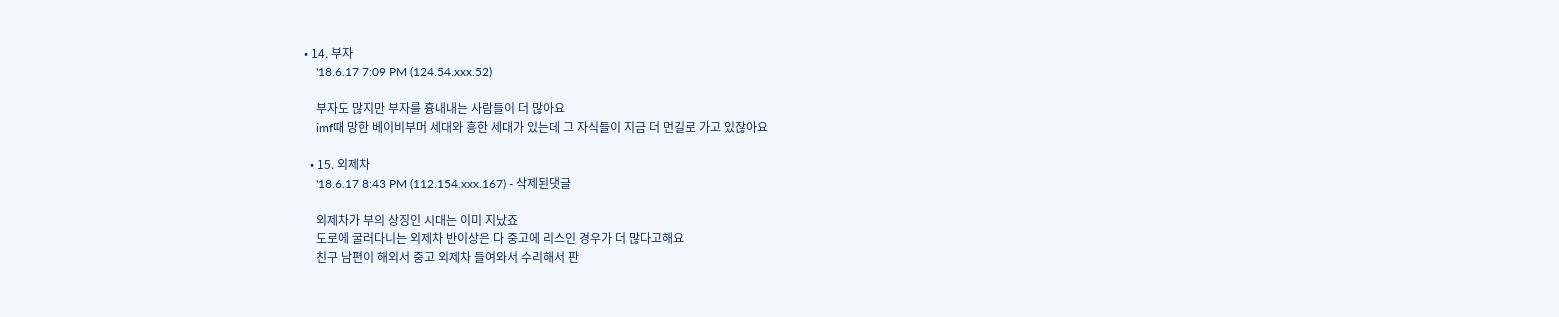• 14. 부자
    '18.6.17 7:09 PM (124.54.xxx.52)

    부자도 많지만 부자를 흉내내는 사람들이 더 많아요
    imf때 망한 베이비부머 세대와 흥한 세대가 있는데 그 자식들이 지금 더 먼길로 가고 있잖아요

  • 15. 외제차
    '18.6.17 8:43 PM (112.154.xxx.167) - 삭제된댓글

    외제차가 부의 상징인 시대는 이미 지났죠
    도로에 굴러다니는 외제차 반이상은 다 중고에 리스인 경우가 더 많다고해요
    친구 남편이 해외서 중고 외제차 들여와서 수리해서 판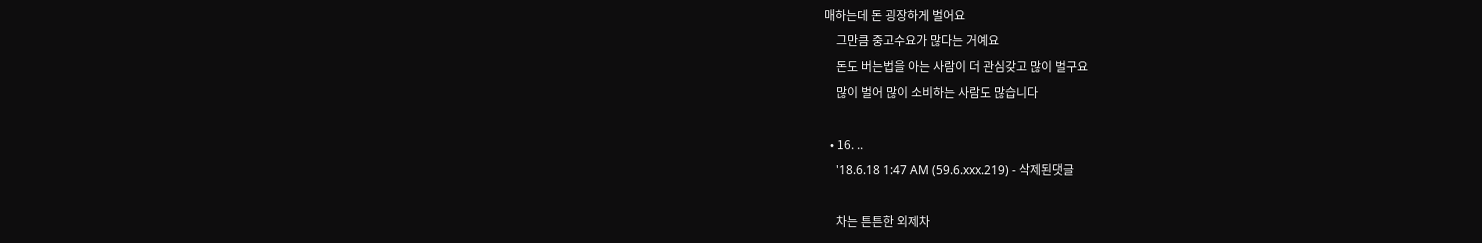매하는데 돈 굉장하게 벌어요
    그만큼 중고수요가 많다는 거예요
    돈도 버는법을 아는 사람이 더 관심갖고 많이 벌구요
    많이 벌어 많이 소비하는 사람도 많습니다

  • 16. ..
    '18.6.18 1:47 AM (59.6.xxx.219) - 삭제된댓글

    차는 튼튼한 외제차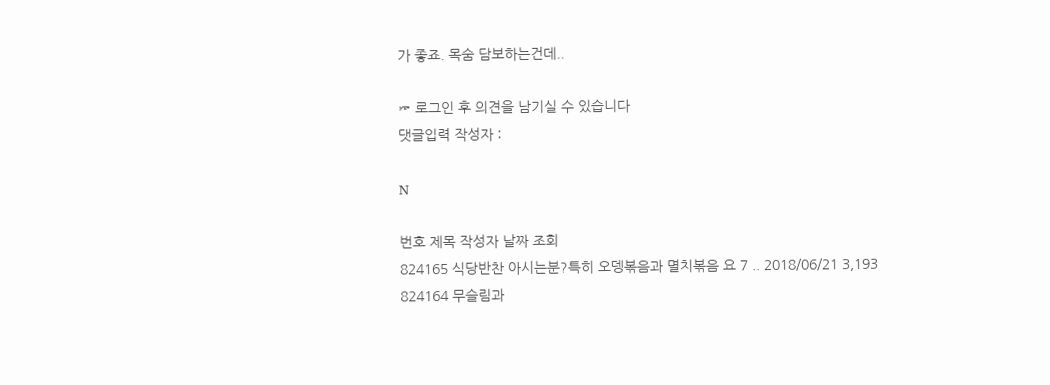가 좋죠. 목숨 담보하는건데..

☞ 로그인 후 의견을 남기실 수 있습니다
댓글입력 작성자 :

N

번호 제목 작성자 날짜 조회
824165 식당반찬 아시는분?특히 오뎅볶음과 멸치볶음 요 7 .. 2018/06/21 3,193
824164 무슬림과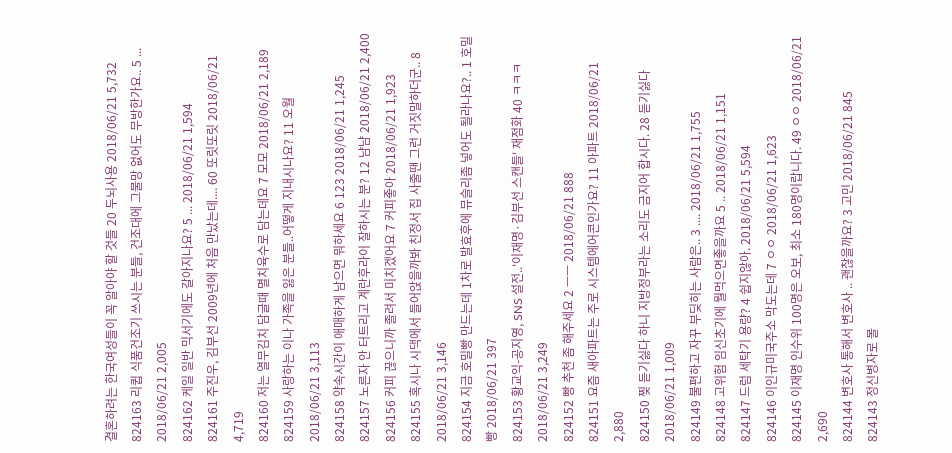결혼하려는 한국여성들이 꼭 알아야 할 것들 20 두뇌사용 2018/06/21 5,732
824163 리큅 식품건조기 쓰시는 분들, 건조대에 그물망 없어도 무방한가요.. 5 ... 2018/06/21 2,005
824162 케일 일반 믹서기에도 갈아지나요? 5 ... 2018/06/21 1,594
824161 주진우, 김부선 2009년에 처음 만났는데.... 60 또릿또릿 2018/06/21 4,719
824160 저는 열무김치 담글때 멸치육수로 담는데요 7 모모 2018/06/21 2,189
824159 사랑하는 이나 가족을 잃은 분들..어떻게 지내시나요? 11 오월 2018/06/21 3,113
824158 약속시간이 애매하게 남으면 뭐하세요 6 123 2018/06/21 1,245
824157 노른자 안 터트리고 계란후라이 잘하시는 분? 12 냠냠 2018/06/21 2,400
824156 커피 끊으니까 졸려서 미치겠어요 7 커피좋아 2018/06/21 1,923
824155 혹시나 시댁에서 들어앉을까봐 친정서 집 사줄땐 그런 거짓말하더군.. 8 2018/06/21 3,146
824154 지금 호밀빵 만드는데 1차로 발효후에 뮤슬리좀 넣어도 될라나요?.. 1 호밀빵 2018/06/21 397
824153 황교익-공지영, SNS 설전..'이재명·김부선 스캔들' 재점화 40 ㅋㅋㅋ 2018/06/21 3,249
824152 빵 추천 좀 해주세요 2 ㅡㅡ 2018/06/21 888
824151 요즘 새아파트는 주로 시스템에어콘인가요? 11 아파트 2018/06/21 2,880
824150 찢 듣기싫다 하니 지방정부라는 소리도 금지어 합시다. 28 듣기싫다 2018/06/21 1,009
824149 불편하고 자꾸 부딪히는 사람은.. 3 .... 2018/06/21 1,755
824148 고위험 임신초기에 뭘먹으면좋을까요 5 .. 2018/06/21 1,151
824147 드럼 세탁기 용량? 4 쉽지않아. 2018/06/21 5,594
824146 이인규미국주소 막도는데 7 ㅇㅇ 2018/06/21 1,623
824145 이재명 인수위 100명은 오보, 최소 180명이랍니다. 49 ㅇㅇ 2018/06/21 2,690
824144 변호사 통해서 변호사 .. 괜찮을까요? 3 고민 2018/06/21 845
824143 정신병자로 몰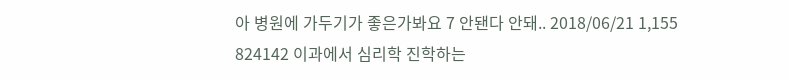아 병원에 가두기가 좋은가봐요 7 안됀다 안돼.. 2018/06/21 1,155
824142 이과에서 심리학 진학하는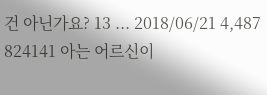건 아닌가요? 13 ... 2018/06/21 4,487
824141 아는 어르신이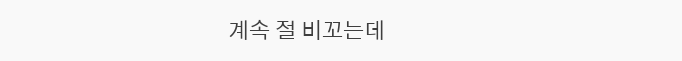계속 절 비꼬는데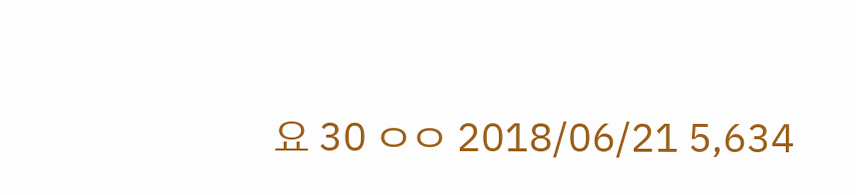요 30 ㅇㅇ 2018/06/21 5,634